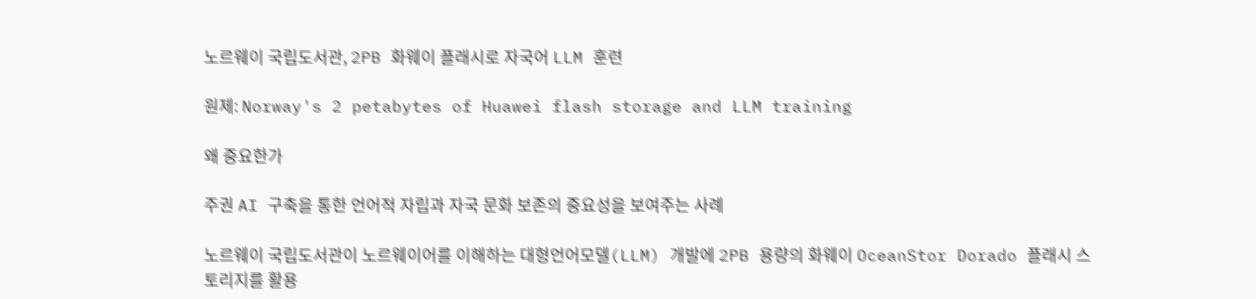노르웨이 국립도서관, 2PB 화웨이 플래시로 자국어 LLM 훈련

원제: Norway's 2 petabytes of Huawei flash storage and LLM training

왜 중요한가

주권 AI 구축을 통한 언어적 자립과 자국 문화 보존의 중요성을 보여주는 사례

노르웨이 국립도서관이 노르웨이어를 이해하는 대형언어모델(LLM) 개발에 2PB 용량의 화웨이 OceanStor Dorado 플래시 스토리지를 활용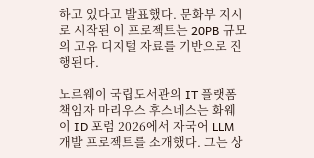하고 있다고 발표했다. 문화부 지시로 시작된 이 프로젝트는 20PB 규모의 고유 디지털 자료를 기반으로 진행된다.

노르웨이 국립도서관의 IT 플랫폼 책임자 마리우스 후스네스는 화웨이 ID 포럼 2026에서 자국어 LLM 개발 프로젝트를 소개했다. 그는 상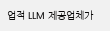업적 LLM 제공업체가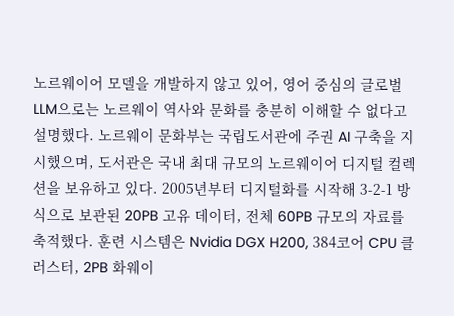노르웨이어 모델을 개발하지 않고 있어, 영어 중심의 글로벌 LLM으로는 노르웨이 역사와 문화를 충분히 이해할 수 없다고 설명했다. 노르웨이 문화부는 국립도서관에 주권 AI 구축을 지시했으며, 도서관은 국내 최대 규모의 노르웨이어 디지털 컬렉션을 보유하고 있다. 2005년부터 디지털화를 시작해 3-2-1 방식으로 보관된 20PB 고유 데이터, 전체 60PB 규모의 자료를 축적했다. 훈련 시스템은 Nvidia DGX H200, 384코어 CPU 클러스터, 2PB 화웨이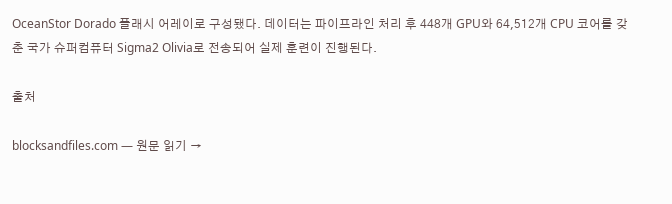OceanStor Dorado 플래시 어레이로 구성됐다. 데이터는 파이프라인 처리 후 448개 GPU와 64,512개 CPU 코어를 갖춘 국가 슈퍼컴퓨터 Sigma2 Olivia로 전송되어 실제 훈련이 진행된다.

출처

blocksandfiles.com — 원문 읽기 →